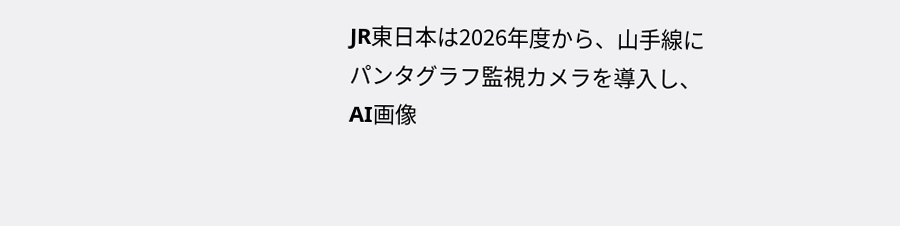JR東日本は2026年度から、山手線にパンタグラフ監視カメラを導入し、AI画像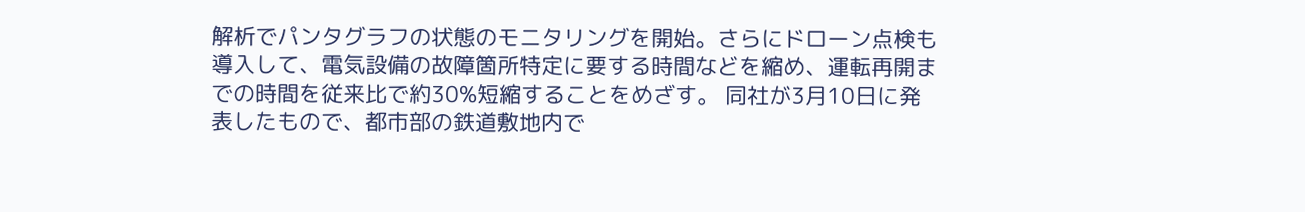解析でパンタグラフの状態のモニタリングを開始。さらにドローン点検も導入して、電気設備の故障箇所特定に要する時間などを縮め、運転再開までの時間を従来比で約30%短縮することをめざす。 同社が3月10日に発表したもので、都市部の鉄道敷地内で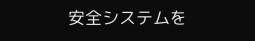安全システムを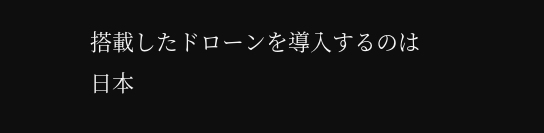搭載したドローンを導入するのは日本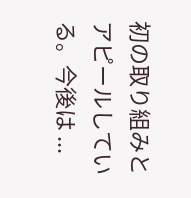初の取り組みとアピールしている。今後は ...